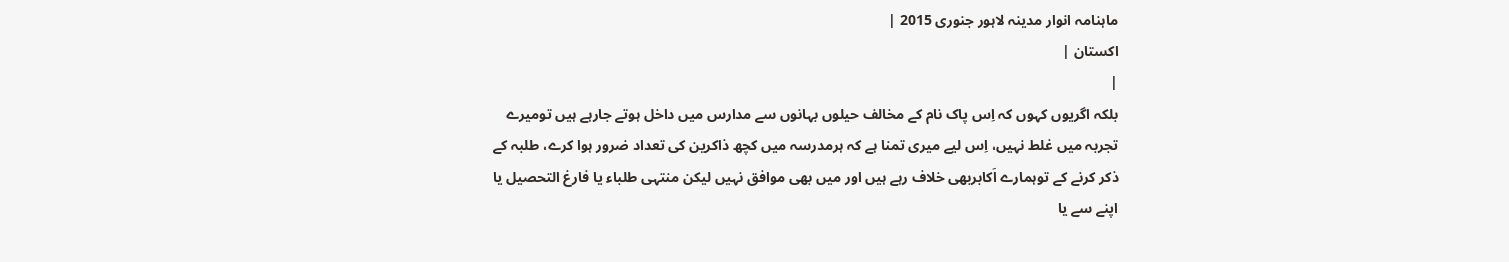ماہنامہ انوار مدینہ لاہور جنوری 2015 |
اكستان |
|
بلکہ اگریوں کہوں کہ اِس پاک نام کے مخالف حیلوں بہانوں سے مدارس میں داخل ہوتے جارہے ہیں تومیرے تجربہ میں غلط نہیں، اِس لیے میری تمنا ہے کہ ہرمدرسہ میں کچھ ذاکرین کی تعداد ضرور ہوا کرے، طلبہ کے ذکر کرنے کے توہمارے اَکابربھی خلاف رہے ہیں اور میں بھی موافق نہیں لیکن منتہی طلباء یا فارغ التحصیل یا اپنے سے یا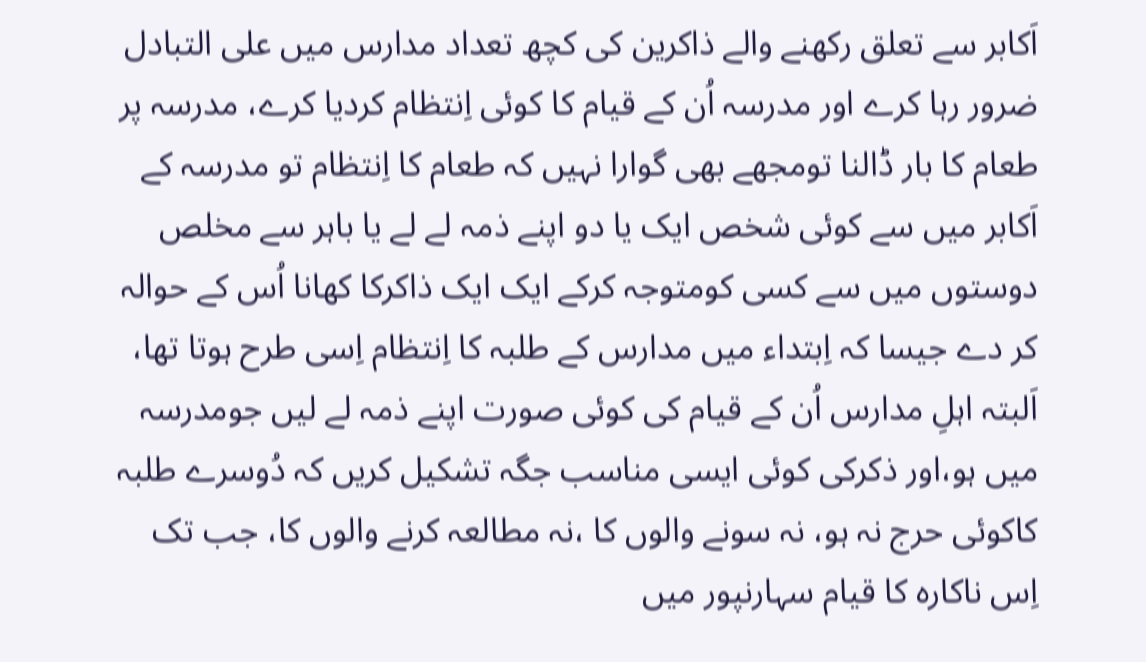اَکابر سے تعلق رکھنے والے ذاکرین کی کچھ تعداد مدارس میں علی التبادل ضرور رہا کرے اور مدرسہ اُن کے قیام کا کوئی اِنتظام کردیا کرے، مدرسہ پر طعام کا بار ڈالنا تومجھے بھی گوارا نہیں کہ طعام کا اِنتظام تو مدرسہ کے اَکابر میں سے کوئی شخص ایک یا دو اپنے ذمہ لے لے یا باہر سے مخلص دوستوں میں سے کسی کومتوجہ کرکے ایک ایک ذاکرکا کھانا اُس کے حوالہ کر دے جیسا کہ اِبتداء میں مدارس کے طلبہ کا اِنتظام اِسی طرح ہوتا تھا، اَلبتہ اہلِ مدارس اُن کے قیام کی کوئی صورت اپنے ذمہ لے لیں جومدرسہ میں ہو،اور ذکرکی کوئی ایسی مناسب جگہ تشکیل کریں کہ دُوسرے طلبہ کاکوئی حرج نہ ہو، نہ سونے والوں کا ،نہ مطالعہ کرنے والوں کا، جب تک اِس ناکارہ کا قیام سہارنپور میں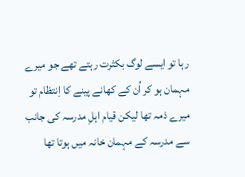رہا تو ایسے لوگ بکثرت رہتے تھے جو میرے مہمان ہو کر اُن کے کھانے پینے کا اِنتظام تو میرے ذمہ تھا لیکن قیام اہلِ مدرسہ کی جانب سے مدرسہ کے مہمان خانہ میں ہوتا تھا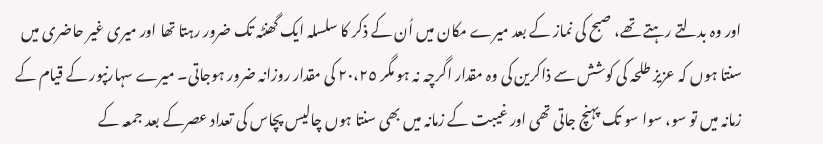اور وہ بدلتے رہتے تھے، صبح کی نماز کے بعد میرے مکان میں اُن کے ذکر کا سلسلہ ایک گھنٹہ تک ضرور رہتا تھا اور میری غیر حاضری میں سنتا ہوں کہ عزیز طلحہ کی کوشش سے ذاکرین کی وہ مقدار اگرچہ نہ ہو مگر ٢٠،٢٥ کی مقدار روزانہ ضرور ہوجاتی۔ میرے سہارنپور کے قیام کے زمانہ میں تو سو، سوا سو تک پہنچ جاتی تھی اور غیبت کے زمانہ میں بھی سنتا ہوں چالیس پچاس کی تعداد عصرکے بعد جمعہ کے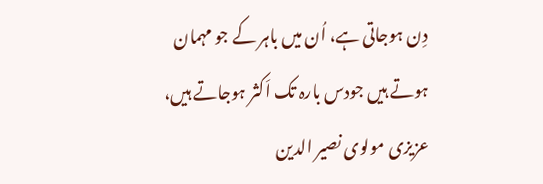دِن ہوجاتی ہے، اُن میں باہر کے جو مہمان ہوتے ہیں جودس بارہ تک اَکثر ہوجاتے ہیں، عزیزی مولوی نصیر الدین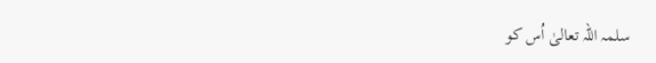سلمہ اللہ تعالیٰ اُس کو